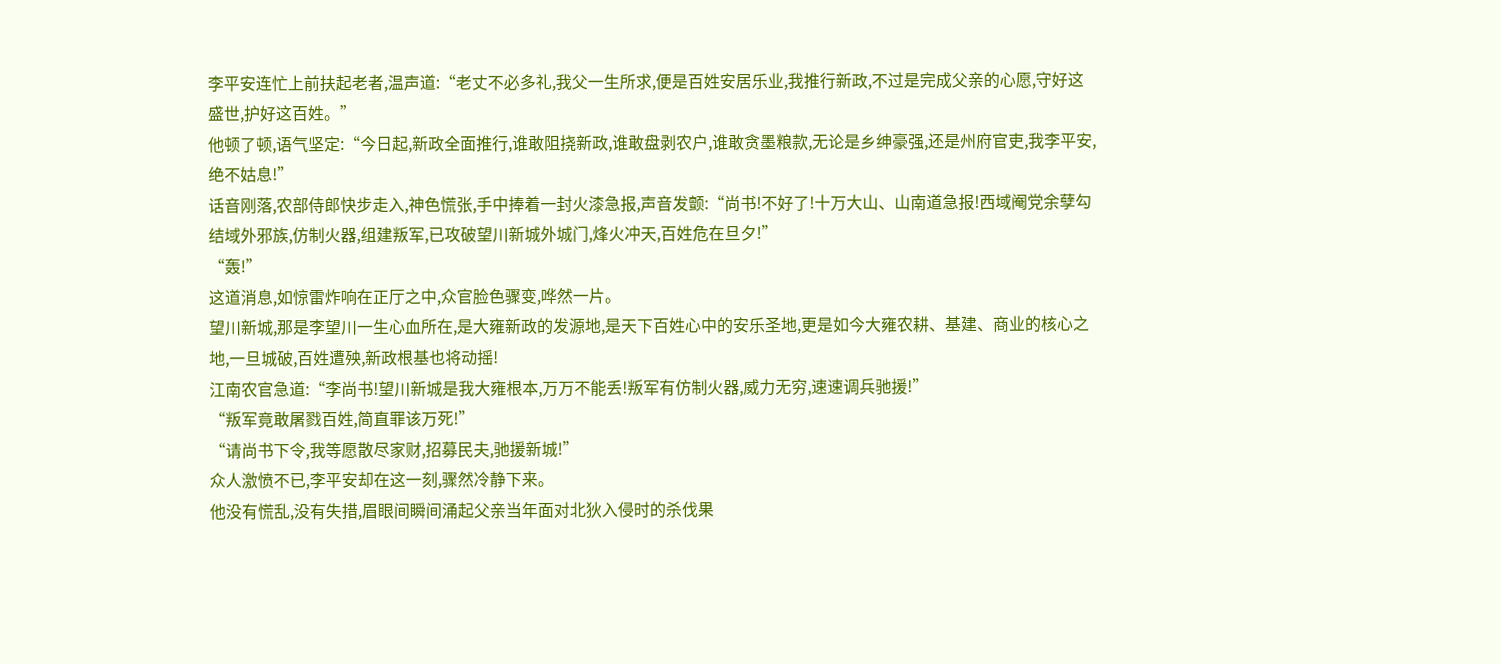李平安连忙上前扶起老者,温声道:“老丈不必多礼,我父一生所求,便是百姓安居乐业,我推行新政,不过是完成父亲的心愿,守好这盛世,护好这百姓。”
他顿了顿,语气坚定:“今日起,新政全面推行,谁敢阻挠新政,谁敢盘剥农户,谁敢贪墨粮款,无论是乡绅豪强,还是州府官吏,我李平安,绝不姑息!”
话音刚落,农部侍郎快步走入,神色慌张,手中捧着一封火漆急报,声音发颤:“尚书!不好了!十万大山、山南道急报!西域阉党余孽勾结域外邪族,仿制火器,组建叛军,已攻破望川新城外城门,烽火冲天,百姓危在旦夕!”
“轰!”
这道消息,如惊雷炸响在正厅之中,众官脸色骤变,哗然一片。
望川新城,那是李望川一生心血所在,是大雍新政的发源地,是天下百姓心中的安乐圣地,更是如今大雍农耕、基建、商业的核心之地,一旦城破,百姓遭殃,新政根基也将动摇!
江南农官急道:“李尚书!望川新城是我大雍根本,万万不能丢!叛军有仿制火器,威力无穷,速速调兵驰援!”
“叛军竟敢屠戮百姓,简直罪该万死!”
“请尚书下令,我等愿散尽家财,招募民夫,驰援新城!”
众人激愤不已,李平安却在这一刻,骤然冷静下来。
他没有慌乱,没有失措,眉眼间瞬间涌起父亲当年面对北狄入侵时的杀伐果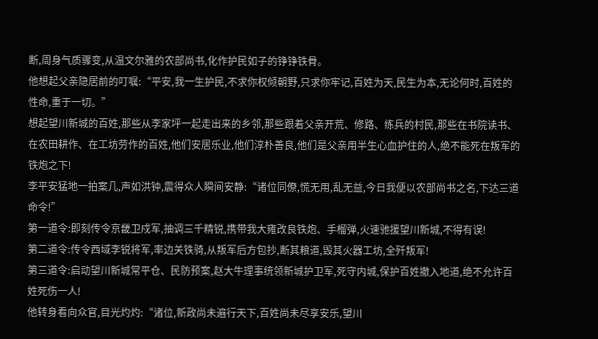断,周身气质骤变,从温文尔雅的农部尚书,化作护民如子的铮铮铁骨。
他想起父亲隐居前的叮嘱:“平安,我一生护民,不求你权倾朝野,只求你牢记,百姓为天,民生为本,无论何时,百姓的性命,重于一切。”
想起望川新城的百姓,那些从李家坪一起走出来的乡邻,那些跟着父亲开荒、修路、练兵的村民,那些在书院读书、在农田耕作、在工坊劳作的百姓,他们安居乐业,他们淳朴善良,他们是父亲用半生心血护住的人,绝不能死在叛军的铁炮之下!
李平安猛地一拍案几,声如洪钟,震得众人瞬间安静:“诸位同僚,慌无用,乱无益,今日我便以农部尚书之名,下达三道命令!”
第一道令:即刻传令京畿卫戍军,抽调三千精锐,携带我大雍改良铁炮、手榴弹,火速驰援望川新城,不得有误!
第二道令:传令西域李锐将军,率边关铁骑,从叛军后方包抄,断其粮道,毁其火器工坊,全歼叛军!
第三道令:启动望川新城常平仓、民防预案,赵大牛理事统领新城护卫军,死守内城,保护百姓撤入地道,绝不允许百姓死伤一人!
他转身看向众官,目光灼灼:“诸位,新政尚未遍行天下,百姓尚未尽享安乐,望川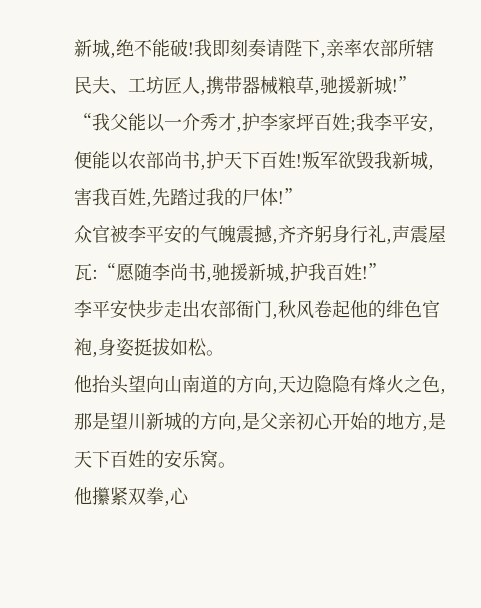新城,绝不能破!我即刻奏请陛下,亲率农部所辖民夫、工坊匠人,携带器械粮草,驰援新城!”
“我父能以一介秀才,护李家坪百姓;我李平安,便能以农部尚书,护天下百姓!叛军欲毁我新城,害我百姓,先踏过我的尸体!”
众官被李平安的气魄震撼,齐齐躬身行礼,声震屋瓦:“愿随李尚书,驰援新城,护我百姓!”
李平安快步走出农部衙门,秋风卷起他的绯色官袍,身姿挺拔如松。
他抬头望向山南道的方向,天边隐隐有烽火之色,那是望川新城的方向,是父亲初心开始的地方,是天下百姓的安乐窝。
他攥紧双拳,心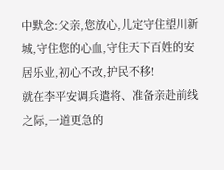中默念:父亲,您放心,儿定守住望川新城,守住您的心血,守住天下百姓的安居乐业,初心不改,护民不移!
就在李平安调兵遣将、准备亲赴前线之际,一道更急的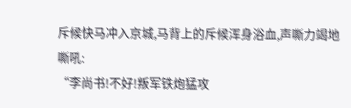斥候快马冲入京城,马背上的斥候浑身浴血,声嘶力竭地嘶吼:
“李尚书!不好!叛军铁炮猛攻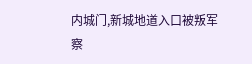内城门,新城地道入口被叛军察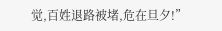觉,百姓退路被堵,危在旦夕!”